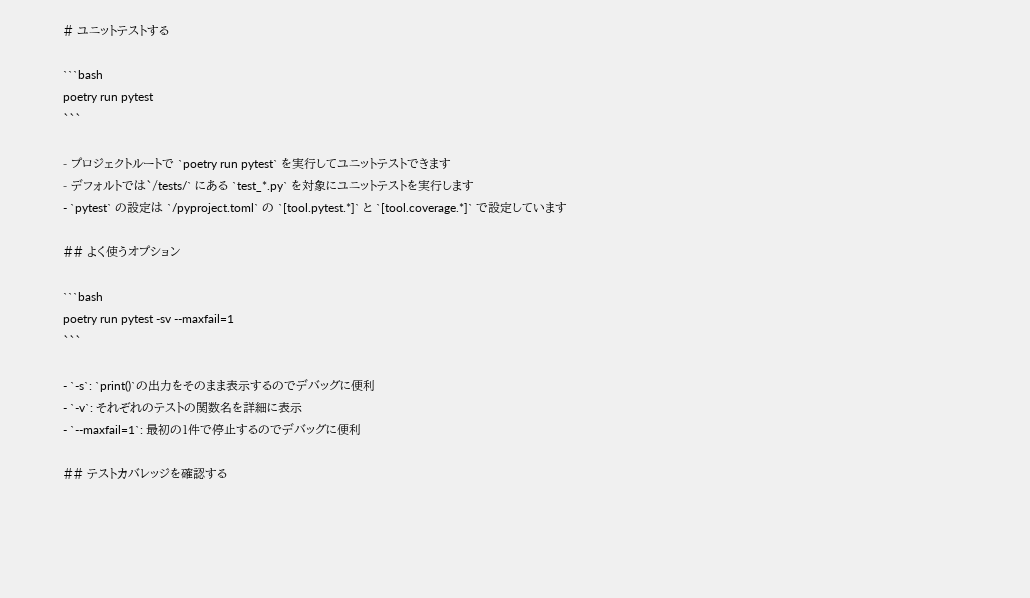# ユニットテストする

```bash
poetry run pytest
```

- プロジェクトルートで `poetry run pytest` を実行してユニットテストできます
- デフォルトでは`/tests/` にある `test_*.py` を対象にユニットテストを実行します
- `pytest` の設定は `/pyproject.toml` の `[tool.pytest.*]` と `[tool.coverage.*]` で設定しています

## よく使うオプション

```bash
poetry run pytest -sv --maxfail=1
```

- `-s`: `print()`の出力をそのまま表示するのでデバッグに便利
- `-v`: それぞれのテストの関数名を詳細に表示
- `--maxfail=1`: 最初の1件で停止するのでデバッグに便利

## テストカバレッジを確認する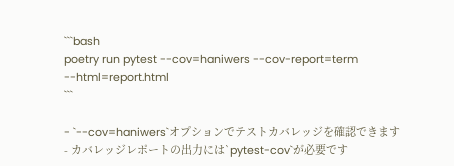```bash
poetry run pytest --cov=haniwers --cov-report=term --html=report.html
```

- `--cov=haniwers`オプションでテストカバレッジを確認できます
- カバレッジレポートの出力には`pytest-cov`が必要です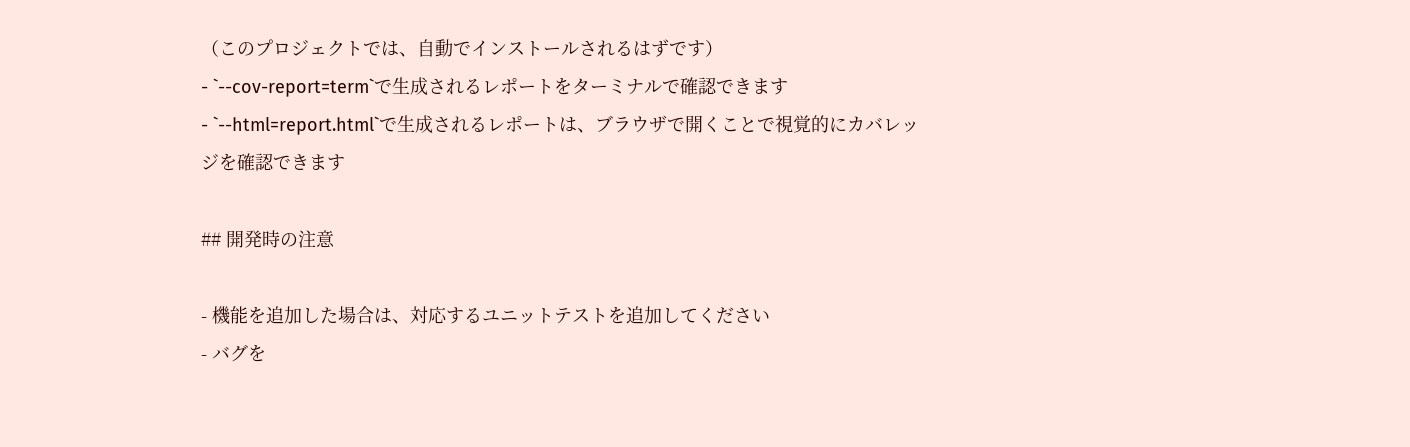（このプロジェクトでは、自動でインストールされるはずです）
- `--cov-report=term`で生成されるレポートをターミナルで確認できます
- `--html=report.html`で生成されるレポートは、ブラウザで開くことで視覚的にカバレッジを確認できます

## 開発時の注意

- 機能を追加した場合は、対応するユニットテストを追加してください
- バグを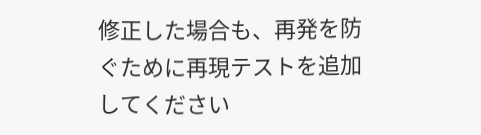修正した場合も、再発を防ぐために再現テストを追加してください